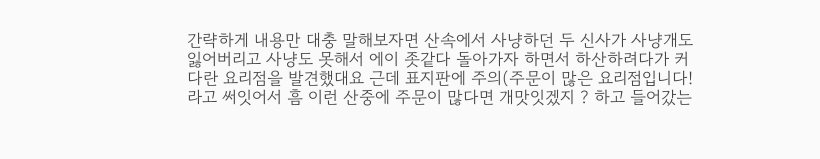간략하게 내용만 대충 말해보자면 산속에서 사냥하던 두 신사가 사냥개도 잃어버리고 사냥도 못해서 에이 좃같다 돌아가자 하면서 하산하려다가 커다란 요리점을 발견했대요 근데 표지판에 주의(주문이 많은 요리점입니다! 라고 써잇어서 흠 이런 산중에 주문이 많다면 개맛잇겠지 ? 하고 들어갔는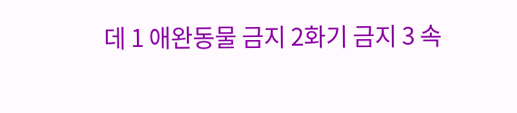데 1 애완동물 금지 2화기 금지 3 속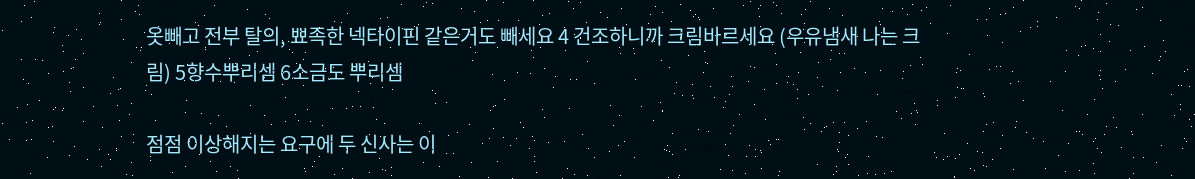옷빼고 전부 탈의, 뾰족한 넥타이핀 같은거도 빼세요 4 건조하니까 크림바르세요 (우유냄새 나는 크림) 5향수뿌리셈 6소금도 뿌리셈

점점 이상해지는 요구에 두 신사는 이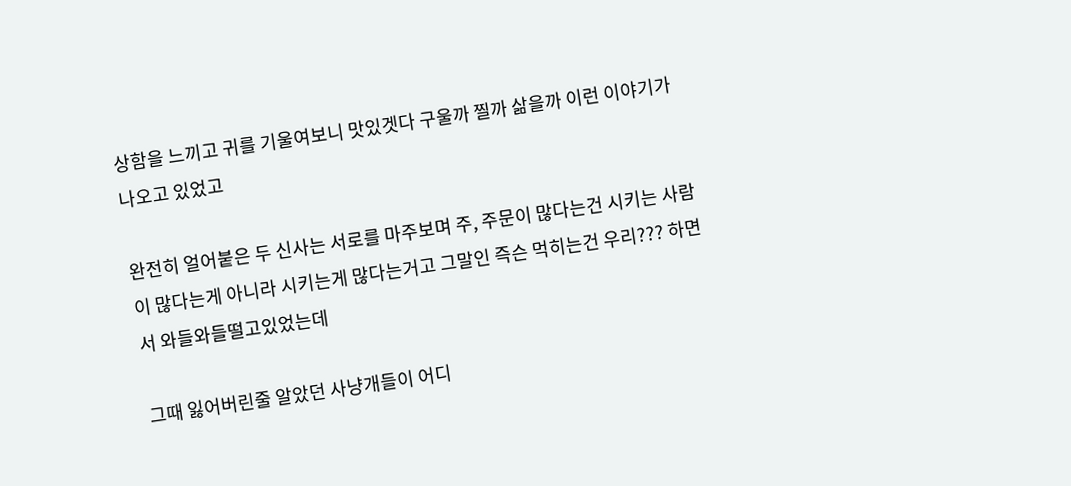상함을 느끼고 귀를 기울여보니 맛있겟다 구울까 찔까 삶을까 이런 이야기가 나오고 있었고

완전히 얼어붙은 두 신사는 서로를 마주보며 주, 주문이 많다는건 시키는 사람이 많다는게 아니라 시키는게 많다는거고 그말인 즉슨 먹히는건 우리??? 하면서 와들와들떨고있었는데

그때 잃어버린줄 알았던 사냥개들이 어디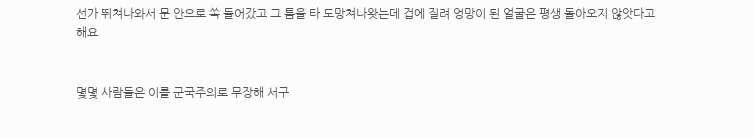선가 뛰쳐나와서 문 안으로 쏙 들어갔고 그 틈을 타 도망쳐나왓는데 겁에 질려 엉망이 된 얼굴은 평생 돌아오지 않앗다고 해요


몇몇 사람들은 이를 군국주의로 무장해 서구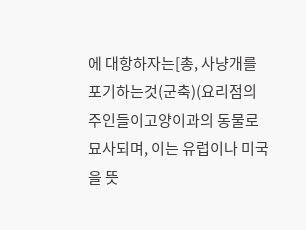에 대항하자는[총, 사냥개를 포기하는것(군축)(요리점의 주인들이고양이과의 동물로 묘사되며, 이는 유럽이나 미국을 뜻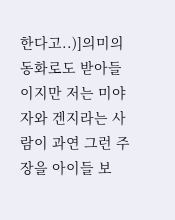한다고..)]의미의 동화로도 받아들이지만 저는 미야자와 겐지라는 사람이 과연 그런 주장을 아이들 보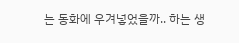는 동화에 우겨넣었을까.. 하는 생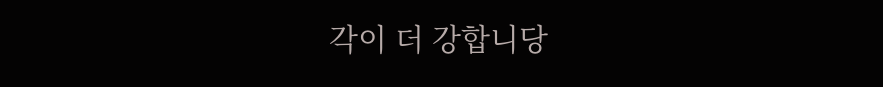각이 더 강합니당